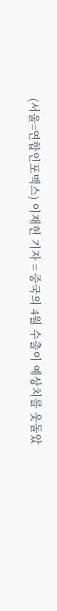(서울=연합인포맥스) 이재헌 기자 = 중국의 4월 수출이 예상치를 웃돌았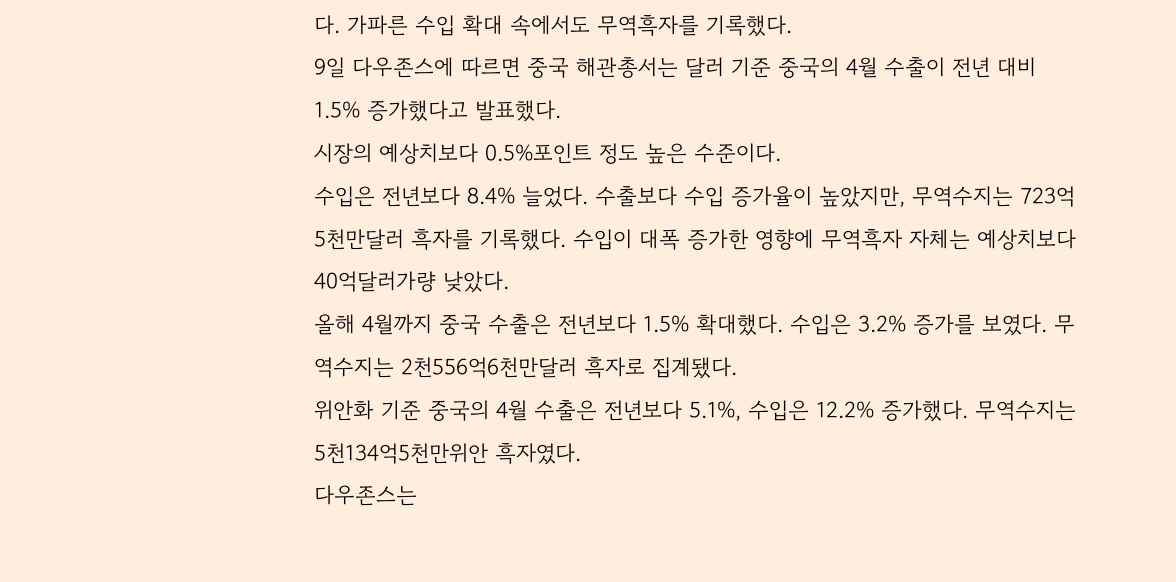다. 가파른 수입 확대 속에서도 무역흑자를 기록했다.
9일 다우존스에 따르면 중국 해관총서는 달러 기준 중국의 4월 수출이 전년 대비 1.5% 증가했다고 발표했다.
시장의 예상치보다 0.5%포인트 정도 높은 수준이다.
수입은 전년보다 8.4% 늘었다. 수출보다 수입 증가율이 높았지만, 무역수지는 723억5천만달러 흑자를 기록했다. 수입이 대폭 증가한 영향에 무역흑자 자체는 예상치보다 40억달러가량 낮았다.
올해 4월까지 중국 수출은 전년보다 1.5% 확대했다. 수입은 3.2% 증가를 보였다. 무역수지는 2천556억6천만달러 흑자로 집계됐다.
위안화 기준 중국의 4월 수출은 전년보다 5.1%, 수입은 12.2% 증가했다. 무역수지는 5천134억5천만위안 흑자였다.
다우존스는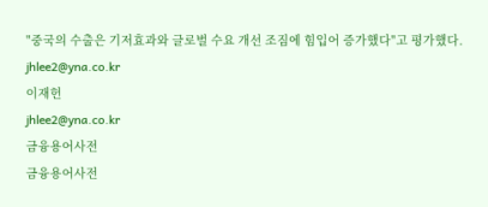"중국의 수출은 기저효과와 글로벌 수요 개선 조짐에 힘입어 증가했다"고 평가했다.
jhlee2@yna.co.kr
이재헌
jhlee2@yna.co.kr
금융용어사전
금융용어사전